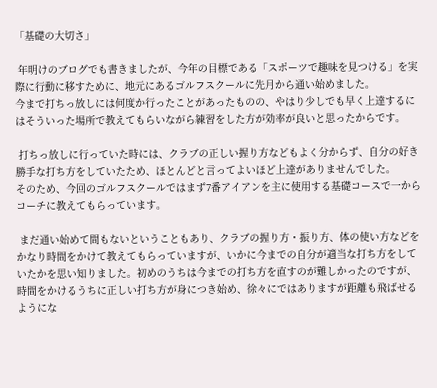「基礎の大切さ」

 年明けのブログでも書きましたが、今年の目標である「スポーツで趣味を見つける」を実際に行動に移すために、地元にあるゴルフスクールに先月から通い始めました。
今まで打ちっ放しには何度か行ったことがあったものの、やはり少しでも早く上達するにはそういった場所で教えてもらいながら練習をした方が効率が良いと思ったからです。

 打ちっ放しに行っていた時には、クラブの正しい握り方などもよく分からず、自分の好き勝手な打ち方をしていたため、ほとんどと言ってよいほど上達がありませんでした。
そのため、今回のゴルフスクールではまず7番アイアンを主に使用する基礎コースで一からコーチに教えてもらっています。

 まだ通い始めて間もないということもあり、クラブの握り方・振り方、体の使い方などをかなり時間をかけて教えてもらっていますが、いかに今までの自分が適当な打ち方をしていたかを思い知りました。初めのうちは今までの打ち方を直すのが難しかったのですが、時間をかけるうちに正しい打ち方が身につき始め、徐々にではありますが距離も飛ばせるようにな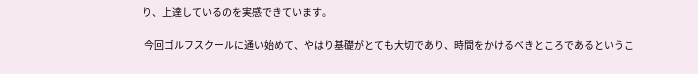り、上達しているのを実感できています。

 今回ゴルフスクールに通い始めて、やはり基礎がとても大切であり、時間をかけるべきところであるというこ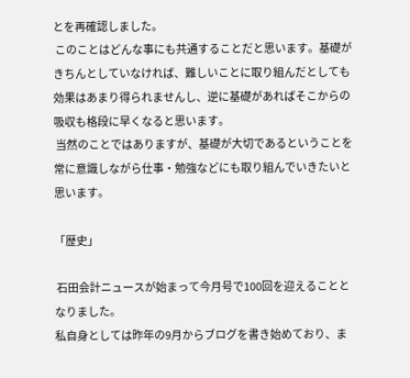とを再確認しました。
 このことはどんな事にも共通することだと思います。基礎がきちんとしていなければ、難しいことに取り組んだとしても効果はあまり得られませんし、逆に基礎があればそこからの吸収も格段に早くなると思います。
 当然のことではありますが、基礎が大切であるということを常に意識しながら仕事・勉強などにも取り組んでいきたいと思います。

「歴史」

 石田会計ニュースが始まって今月号で100回を迎えることとなりました。
私自身としては昨年の9月からブログを書き始めており、ま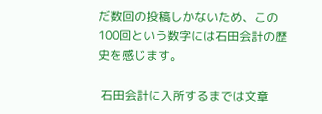だ数回の投稿しかないため、この100回という数字には石田会計の歴史を感じます。

 石田会計に入所するまでは文章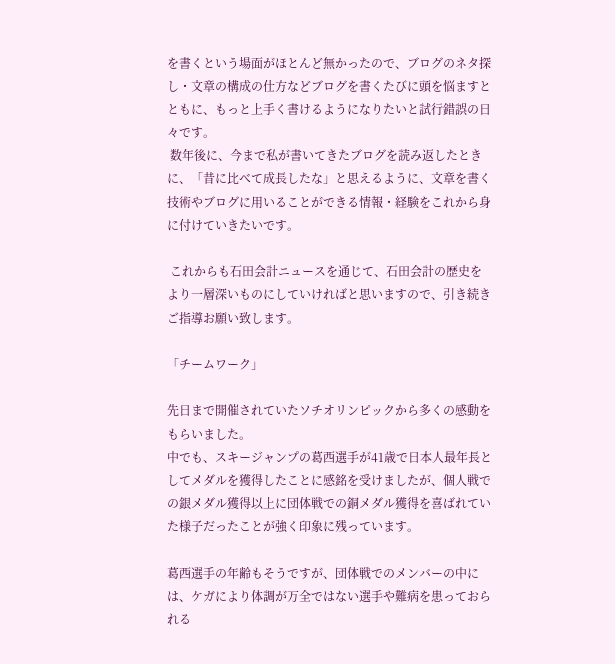を書くという場面がほとんど無かったので、ブログのネタ探し・文章の構成の仕方などブログを書くたびに頭を悩ますとともに、もっと上手く書けるようになりたいと試行錯誤の日々です。
 数年後に、今まで私が書いてきたブログを読み返したときに、「昔に比べて成長したな」と思えるように、文章を書く技術やブログに用いることができる情報・経験をこれから身に付けていきたいです。

 これからも石田会計ニュースを通じて、石田会計の歴史をより一層深いものにしていければと思いますので、引き続きご指導お願い致します。

「チームワーク」

先日まで開催されていたソチオリンピックから多くの感動をもらいました。
中でも、スキージャンプの葛西選手が41歳で日本人最年長としてメダルを獲得したことに感銘を受けましたが、個人戦での銀メダル獲得以上に団体戦での銅メダル獲得を喜ばれていた様子だったことが強く印象に残っています。

葛西選手の年齢もそうですが、団体戦でのメンバーの中には、ケガにより体調が万全ではない選手や難病を患っておられる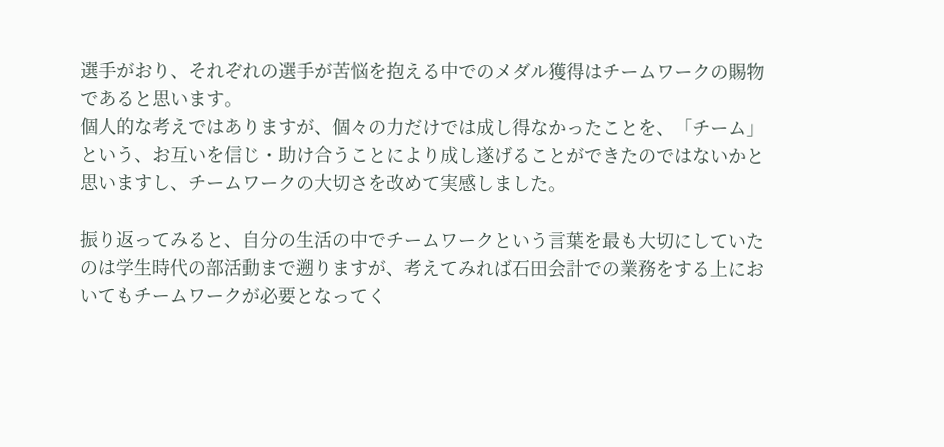選手がおり、それぞれの選手が苦悩を抱える中でのメダル獲得はチームワークの賜物であると思います。
個人的な考えではありますが、個々の力だけでは成し得なかったことを、「チーム」という、お互いを信じ・助け合うことにより成し遂げることができたのではないかと思いますし、チームワークの大切さを改めて実感しました。

振り返ってみると、自分の生活の中でチームワークという言葉を最も大切にしていたのは学生時代の部活動まで遡りますが、考えてみれば石田会計での業務をする上においてもチームワークが必要となってく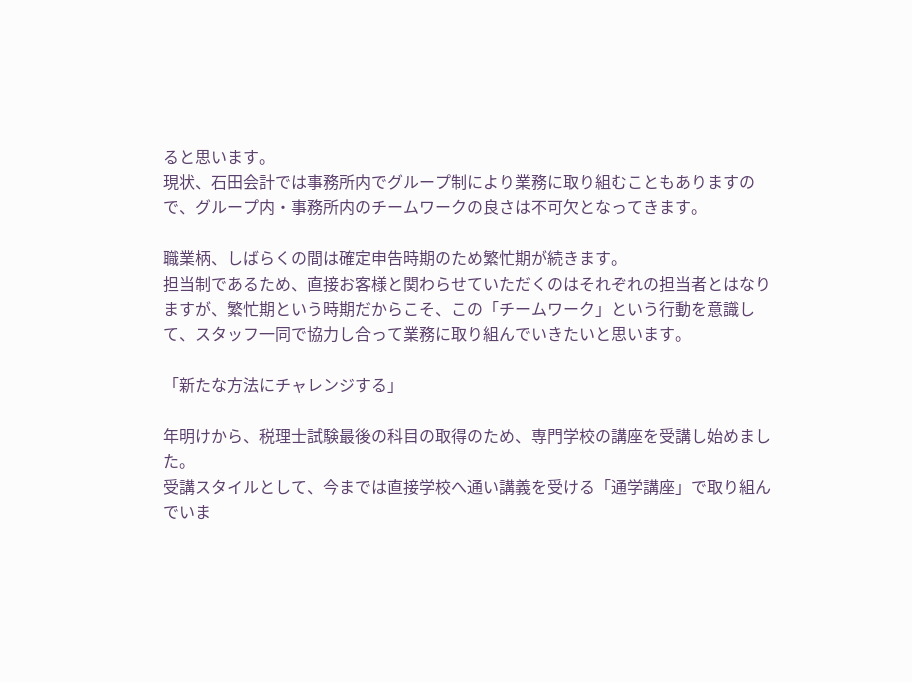ると思います。
現状、石田会計では事務所内でグループ制により業務に取り組むこともありますので、グループ内・事務所内のチームワークの良さは不可欠となってきます。

職業柄、しばらくの間は確定申告時期のため繁忙期が続きます。
担当制であるため、直接お客様と関わらせていただくのはそれぞれの担当者とはなりますが、繁忙期という時期だからこそ、この「チームワーク」という行動を意識して、スタッフ一同で協力し合って業務に取り組んでいきたいと思います。

「新たな方法にチャレンジする」

年明けから、税理士試験最後の科目の取得のため、専門学校の講座を受講し始めました。
受講スタイルとして、今までは直接学校へ通い講義を受ける「通学講座」で取り組んでいま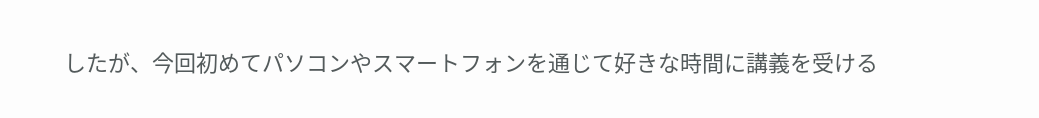したが、今回初めてパソコンやスマートフォンを通じて好きな時間に講義を受ける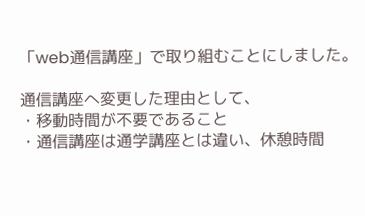「web通信講座」で取り組むことにしました。

通信講座へ変更した理由として、
・移動時間が不要であること
・通信講座は通学講座とは違い、休憩時間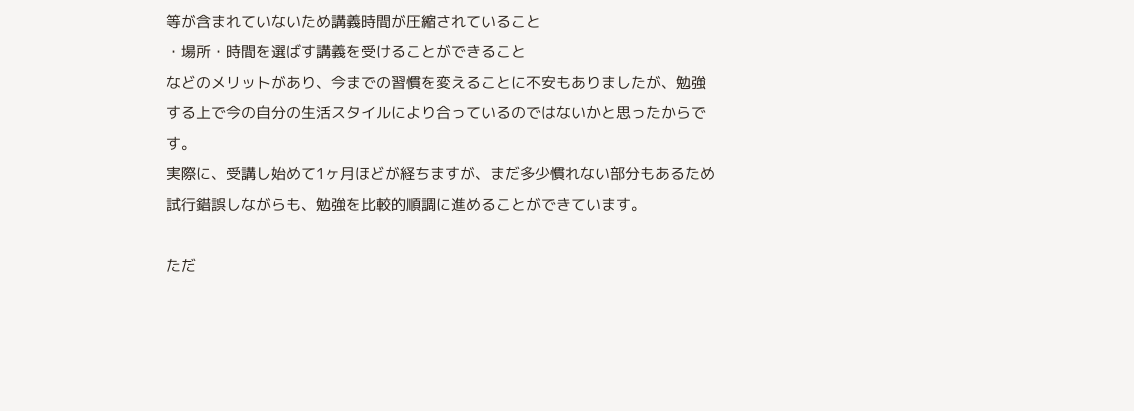等が含まれていないため講義時間が圧縮されていること
・場所・時間を選ばす講義を受けることができること
などのメリットがあり、今までの習慣を変えることに不安もありましたが、勉強する上で今の自分の生活スタイルにより合っているのではないかと思ったからです。
実際に、受講し始めて1ヶ月ほどが経ちますが、まだ多少慣れない部分もあるため試行錯誤しながらも、勉強を比較的順調に進めることができています。

ただ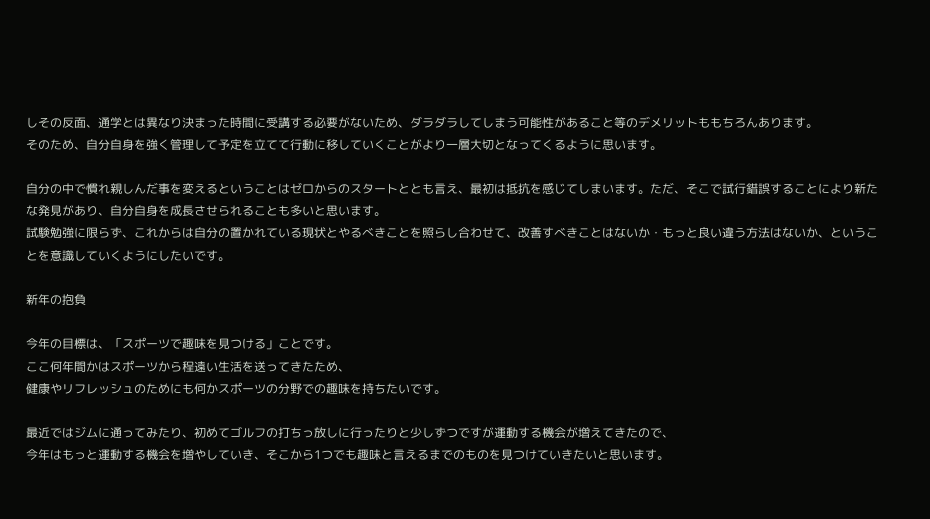しその反面、通学とは異なり決まった時間に受講する必要がないため、ダラダラしてしまう可能性があること等のデメリットももちろんあります。
そのため、自分自身を強く管理して予定を立てて行動に移していくことがより一層大切となってくるように思います。

自分の中で慣れ親しんだ事を変えるということはゼロからのスタートととも言え、最初は抵抗を感じてしまいます。ただ、そこで試行錯誤することにより新たな発見があり、自分自身を成長させられることも多いと思います。
試験勉強に限らず、これからは自分の置かれている現状とやるべきことを照らし合わせて、改善すべきことはないか・もっと良い違う方法はないか、ということを意識していくようにしたいです。

新年の抱負

今年の目標は、「スポーツで趣味を見つける」ことです。
ここ何年間かはスポーツから程遠い生活を送ってきたため、
健康やリフレッシュのためにも何かスポーツの分野での趣味を持ちたいです。

最近ではジムに通ってみたり、初めてゴルフの打ちっ放しに行ったりと少しずつですが運動する機会が増えてきたので、
今年はもっと運動する機会を増やしていき、そこから1つでも趣味と言えるまでのものを見つけていきたいと思います。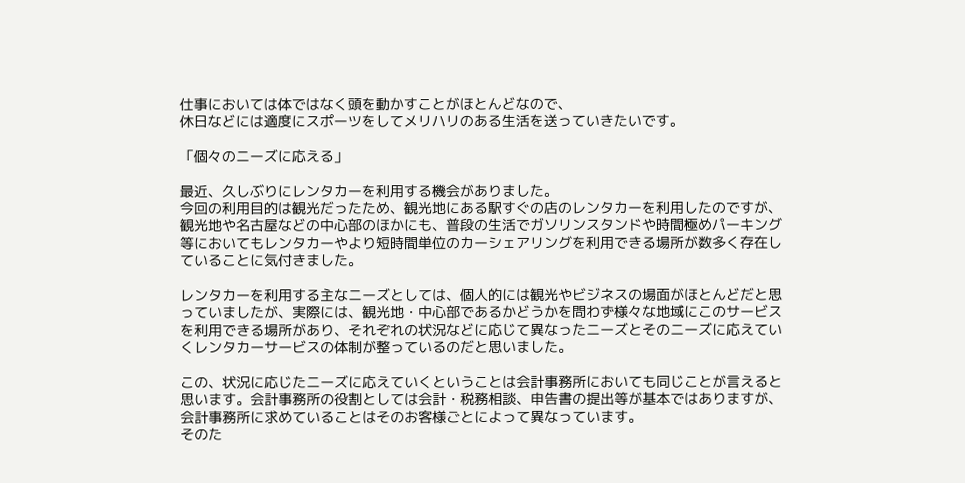仕事においては体ではなく頭を動かすことがほとんどなので、
休日などには適度にスポーツをしてメリハリのある生活を送っていきたいです。

「個々のニーズに応える」

最近、久しぶりにレンタカーを利用する機会がありました。
今回の利用目的は観光だったため、観光地にある駅すぐの店のレンタカーを利用したのですが、観光地や名古屋などの中心部のほかにも、普段の生活でガソリンスタンドや時間極めパーキング等においてもレンタカーやより短時間単位のカーシェアリングを利用できる場所が数多く存在していることに気付きました。

レンタカーを利用する主なニーズとしては、個人的には観光やビジネスの場面がほとんどだと思っていましたが、実際には、観光地・中心部であるかどうかを問わず様々な地域にこのサービスを利用できる場所があり、それぞれの状況などに応じて異なったニーズとそのニーズに応えていくレンタカーサービスの体制が整っているのだと思いました。

この、状況に応じたニーズに応えていくということは会計事務所においても同じことが言えると思います。会計事務所の役割としては会計・税務相談、申告書の提出等が基本ではありますが、会計事務所に求めていることはそのお客様ごとによって異なっています。
そのた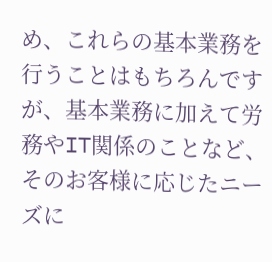め、これらの基本業務を行うことはもちろんですが、基本業務に加えて労務やIT関係のことなど、そのお客様に応じたニーズに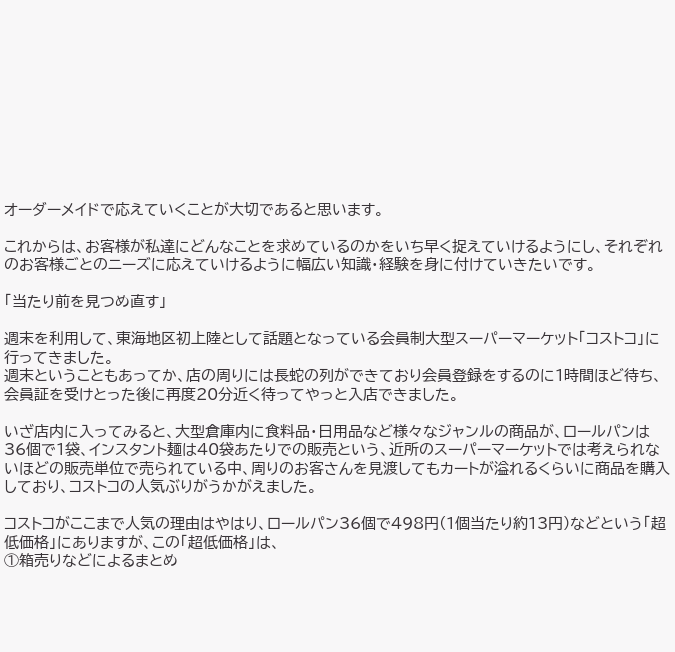オーダーメイドで応えていくことが大切であると思います。

これからは、お客様が私達にどんなことを求めているのかをいち早く捉えていけるようにし、それぞれのお客様ごとのニーズに応えていけるように幅広い知識・経験を身に付けていきたいです。

「当たり前を見つめ直す」

週末を利用して、東海地区初上陸として話題となっている会員制大型スーパーマーケット「コストコ」に行ってきました。
週末ということもあってか、店の周りには長蛇の列ができており会員登録をするのに1時間ほど待ち、会員証を受けとった後に再度20分近く待ってやっと入店できました。

いざ店内に入ってみると、大型倉庫内に食料品・日用品など様々なジャンルの商品が、ロールパンは36個で1袋、インスタント麺は40袋あたりでの販売という、近所のスーパーマーケットでは考えられないほどの販売単位で売られている中、周りのお客さんを見渡してもカートが溢れるくらいに商品を購入しており、コストコの人気ぶりがうかがえました。

コストコがここまで人気の理由はやはり、ロールパン36個で498円(1個当たり約13円)などという「超低価格」にありますが、この「超低価格」は、
①箱売りなどによるまとめ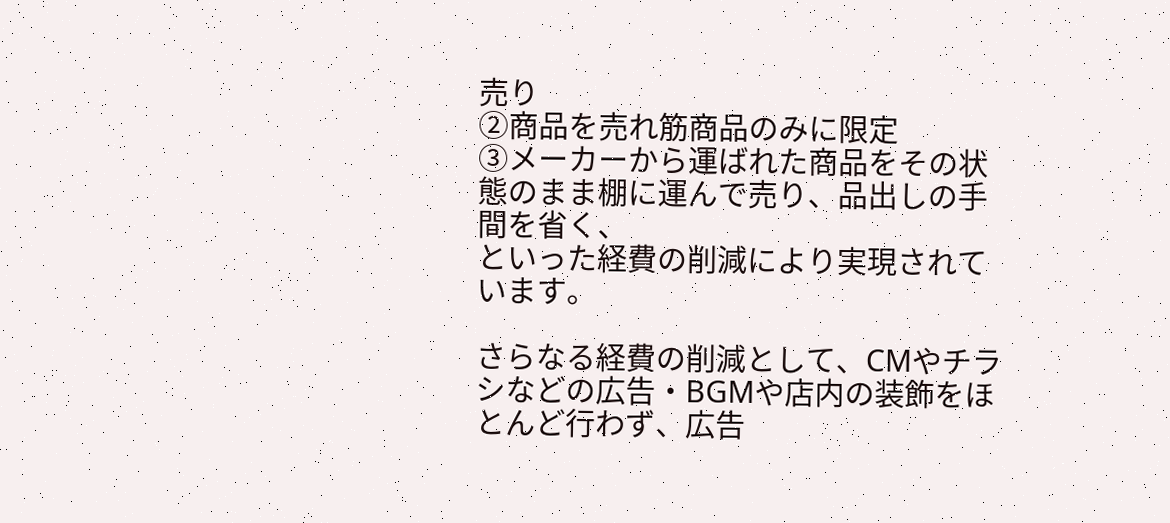売り
②商品を売れ筋商品のみに限定
③メーカーから運ばれた商品をその状態のまま棚に運んで売り、品出しの手間を省く、
といった経費の削減により実現されています。

さらなる経費の削減として、CMやチラシなどの広告・BGMや店内の装飾をほとんど行わず、広告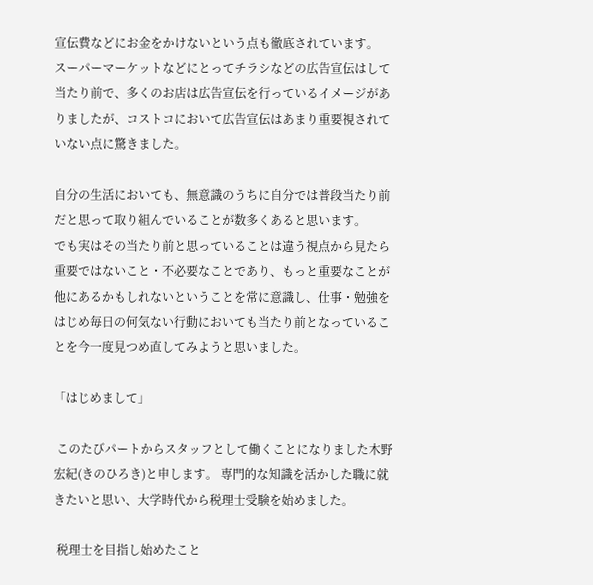宣伝費などにお金をかけないという点も徹底されています。
スーパーマーケットなどにとってチラシなどの広告宣伝はして当たり前で、多くのお店は広告宣伝を行っているイメージがありましたが、コストコにおいて広告宣伝はあまり重要視されていない点に驚きました。

自分の生活においても、無意識のうちに自分では普段当たり前だと思って取り組んでいることが数多くあると思います。
でも実はその当たり前と思っていることは違う視点から見たら重要ではないこと・不必要なことであり、もっと重要なことが他にあるかもしれないということを常に意識し、仕事・勉強をはじめ毎日の何気ない行動においても当たり前となっていることを今一度見つめ直してみようと思いました。

「はじめまして」

 このたびパートからスタッフとして働くことになりました木野宏紀(きのひろき)と申します。 専門的な知識を活かした職に就きたいと思い、大学時代から税理士受験を始めました。

 税理士を目指し始めたこと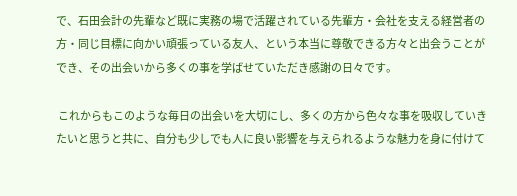で、石田会計の先輩など既に実務の場で活躍されている先輩方・会社を支える経営者の方・同じ目標に向かい頑張っている友人、という本当に尊敬できる方々と出会うことができ、その出会いから多くの事を学ばせていただき感謝の日々です。

 これからもこのような毎日の出会いを大切にし、多くの方から色々な事を吸収していきたいと思うと共に、自分も少しでも人に良い影響を与えられるような魅力を身に付けて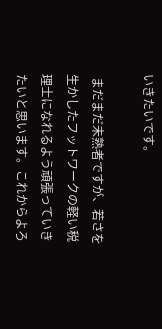いきたいです。

 まだまだ未熟者ですが、若さを生かしたフットワークの軽い税理士になれるよう頑張っていきたいと思います。これからよろ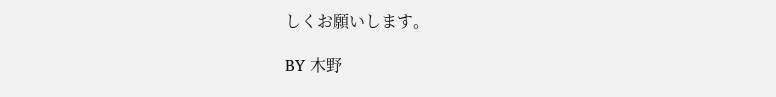しくお願いします。

BY 木野